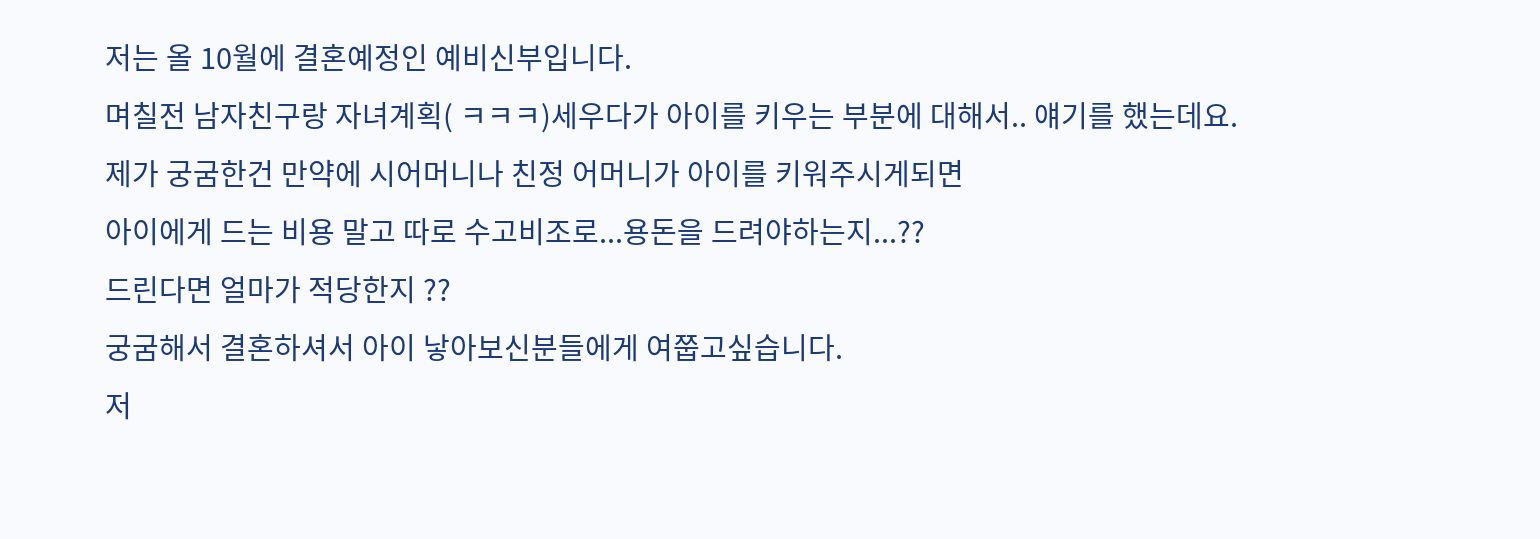저는 올 10월에 결혼예정인 예비신부입니다.
며칠전 남자친구랑 자녀계획( ㅋㅋㅋ)세우다가 아이를 키우는 부분에 대해서.. 얘기를 했는데요.
제가 궁굼한건 만약에 시어머니나 친정 어머니가 아이를 키워주시게되면
아이에게 드는 비용 말고 따로 수고비조로...용돈을 드려야하는지...??
드린다면 얼마가 적당한지 ??
궁굼해서 결혼하셔서 아이 낳아보신분들에게 여쭙고싶습니다.
저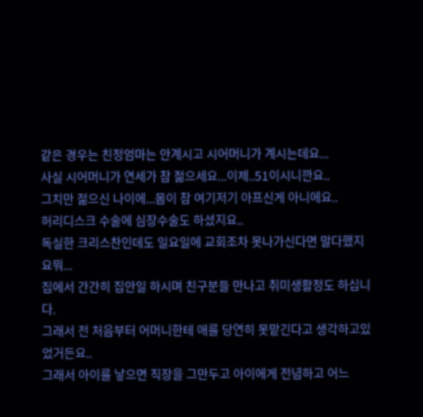같은 경우는 친정엄마는 안계시고 시어머니가 계시는데요...
사실 시어머니가 연세가 참 젊으세요...이제..51이시니깐요..
그치만 젊으신 나이에...몸이 참 여기저기 아프신게 아니에요..
허리디스크 수술에 심장수술도 하셨지요..
독실한 크리스찬인데도 일요일에 교회조차 못나가신다면 말다했지요뭐...
집에서 간간히 집안일 하시며 친구분들 만나고 취미생활정도 하십니다.
그래서 전 처음부터 어머니한테 애를 당연히 못맡긴다고 생각하고있었거든요..
그래서 아이를 낳으면 직장을 그만두고 아이에게 전념하고 어느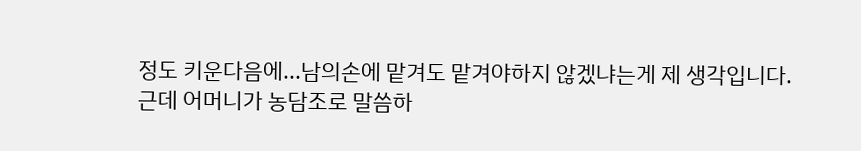정도 키운다음에...남의손에 맡겨도 맡겨야하지 않겠냐는게 제 생각입니다.
근데 어머니가 농담조로 말씀하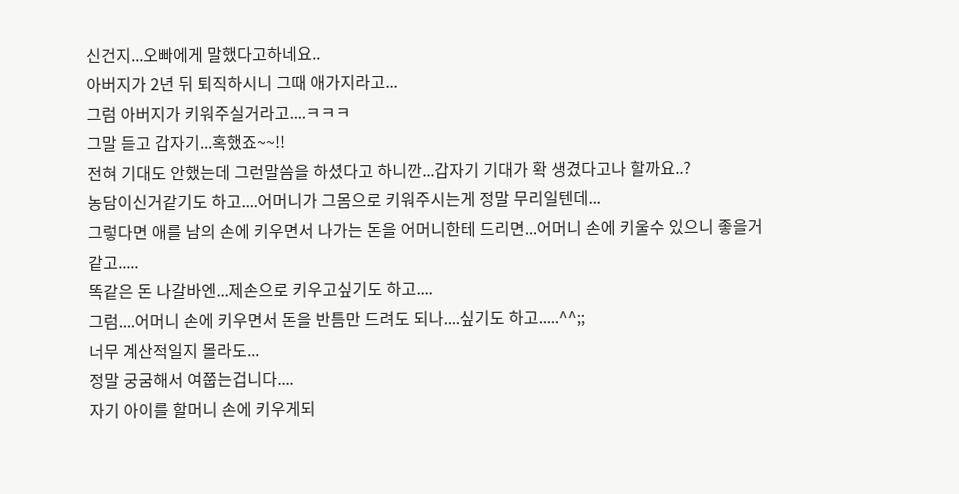신건지...오빠에게 말했다고하네요..
아버지가 2년 뒤 퇴직하시니 그때 애가지라고...
그럼 아버지가 키워주실거라고....ㅋㅋㅋ
그말 듣고 갑자기...혹했죠~~!!
전혀 기대도 안했는데 그런말씀을 하셨다고 하니깐...갑자기 기대가 확 생겼다고나 할까요..?
농담이신거같기도 하고....어머니가 그몸으로 키워주시는게 정말 무리일텐데...
그렇다면 애를 남의 손에 키우면서 나가는 돈을 어머니한테 드리면...어머니 손에 키울수 있으니 좋을거같고.....
똑같은 돈 나갈바엔...제손으로 키우고싶기도 하고....
그럼....어머니 손에 키우면서 돈을 반틈만 드려도 되나....싶기도 하고.....^^;;
너무 계산적일지 몰라도...
정말 궁굼해서 여쭙는겁니다....
자기 아이를 할머니 손에 키우게되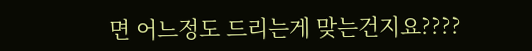면 어느정도 드리는게 맞는건지요????